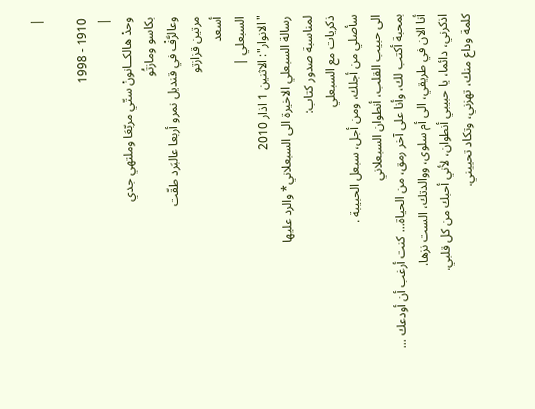|

1910 - 1998
|
وحدْ هالكــانونْ ستّي مربّعَا وملتهي جدي
بكاسو ومازتُو
وعالرَّفْ في قنديل نمرو أربعا عالبَرد طقّت
مرتين قزازتو
أسعد
السبعلي |
"الانوار": الاثنين 1 اذار 2010
رسالة السبعلي الاخيرة الى السبعلاني* والرد عليها
لمناسبة صدور كتاب:
ذكريات مع السبعلي
سأصلي من أجلك، ومن أجل، سبعل الحبيبة .
الى حبيب القلب، أنطوان السبعلاني
بمحبة أكتب لك، وأنا على آخر رمق، من الحياة... كنت أرغب أن أودعك ...
أنا الان في طريقي، الى أم سلوى، ووالدتك، الست نزها.
اذكرني، دائما، يا حبيبي أنطوان، لأني أحبك من كل قلبي.
كلمة وداع منك، تهزني، وتكاد تحييني.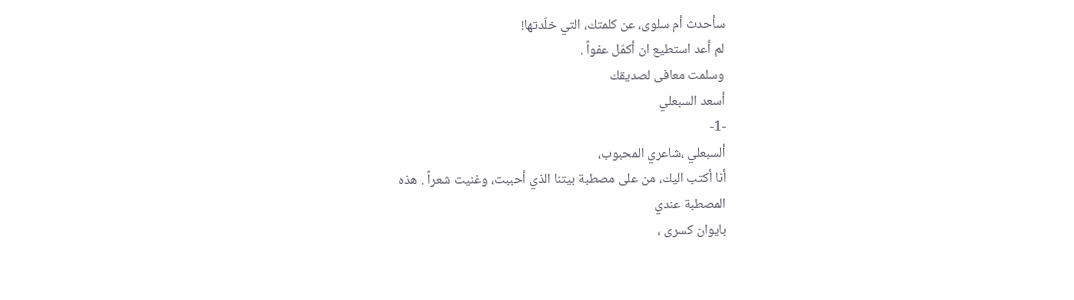سأحدث أم سلوى، عن كلمتك، التي خلّدتها!
لم أعد استطيع ان أكمّل عفواً .
وسلمت معافى لصديقك
أسعد السبعلي
-1-
ألسبعلي ،شاعري المحبوب،
أنا أكتب اليك، من على مصطبة بيتنا الذي أحببت، وغنيت شعراً . هذه
المصطبة عندي
بايوان كسرى ،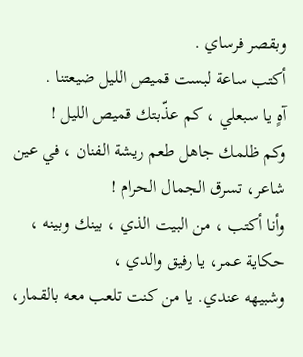وبقصر فرساي .
أكتب ساعة لبست قميص الليل ضيعتنا .
آهٍ يا سبعلي ، كم عذّبتك قميص الليل !
وكم ظلمك جاهل طعم ريشة الفنان ، في عين شاعر، تسرق الجمال الحرام !
وأنا أكتب ، من البيت الذي ، بينك وبينه ، حكاية عمر، يا رفيق والدي ،
وشبيهه عندي. يا من كنت تلعب معه بالقمار،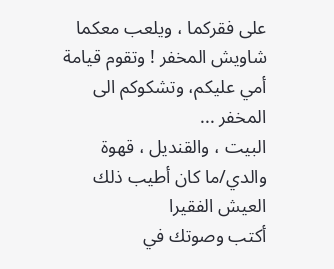على فقركما ، ويلعب معكما
شاويش المخفر ! وتقوم قيامة أمي عليكم، وتشكوكم الى المخفر ...
البيت ، والقنديل ، قهوة والدي/ما كان أطيب ذلك العيش الفقيرا
أكتب وصوتك في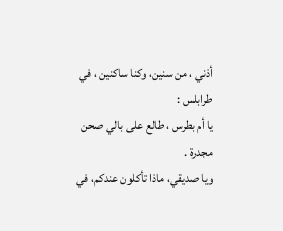أذني ، من سنين، وكنا ساكنين ، في طرابلس :
يا أم بطرس ، طالع على بالي صحن مجدرة .
ويا صديقي، ماذا تأكلون عندكم، في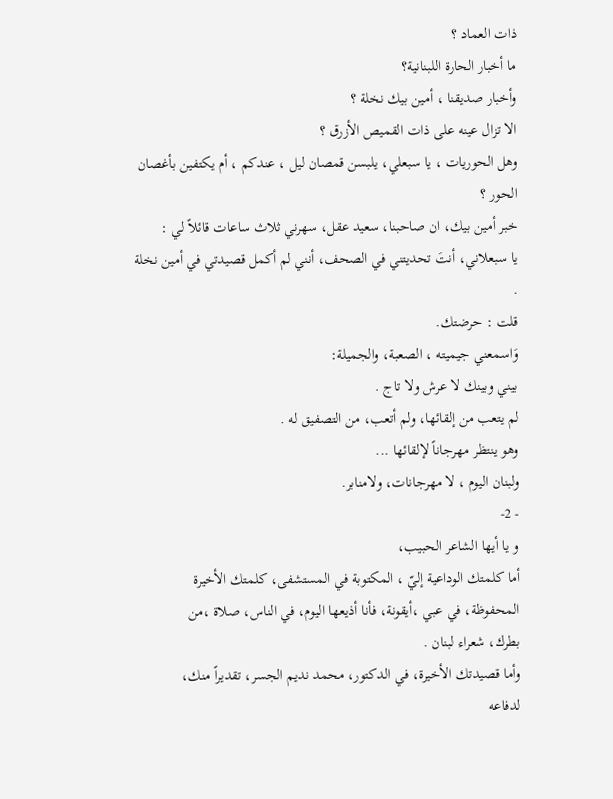ذات العماد ؟
ما أخبار الحارة اللبنانية؟
وأخبار صديقنا ، أمين بيك نخلة ؟
الا تزال عينه على ذات القميص الأزرق ؟
وهل الحوريات ، يا سبعلي، يلبسن قمصان ليل ، عندكم ، أم يكتفين بأغصان
الحور ؟
خبر أمين بيك، ان صاحبنا، سعيد عقل، سهرني ثلاث ساعات قائلاً لي :
يا سبعلاني، أنتَ تحديتني في الصحف، أنني لم أكمل قصيدتي في أمين نخلة
.
قلت : حرضتك.
وَاسمعني جيميته ، الصعبة، والجميلة:
بيني وبينك لا عرش ولا تاج .
لم يتعب من إلقائها، ولم أتعب، من التصفيق له .
وهو ينتظر مهرجاناً لإلقائها ...
ولبنان اليوم ، لا مهرجانات، ولامنابر.
- 2-
و يا أيها الشاعر الحبيب،
أما كلمتك الوداعية إليّ ، المكتوبة في المستشفى، كلمتك الأخيرة
المحفوظة، في عبي ،أيقونة، فأنا أذيعها اليوم، في الناس، صلاة ،من
بطرك، شعراء لبنان .
وأما قصيدتك الأخيرة، في الدكتور، محمد نديم الجسر، تقديراً منك،
لدفاعه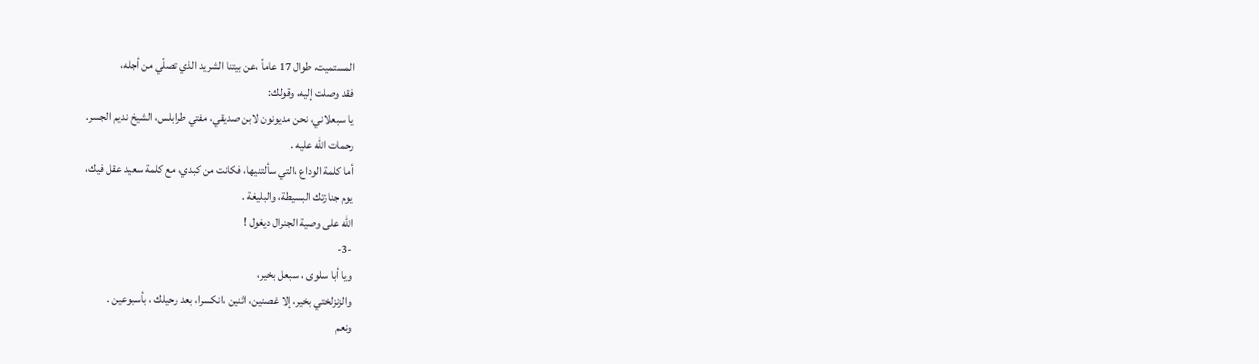المستميت، طوال 17 عاماً ،عن بيتنا الشريد الذي تصلّي من أجله،
فقد وصلت إليه، وقولك:
يا سبعلاني، نحن مديونون لابن صديقي، مفتي طرابلس، الشيخ نديم الجسر.
رحمات الله عليه .
أما كلمة الوداع ،التي سألتنيها، فكانت من كبدي، مع كلمة سعيد عقل فيك،
يوم جنازتك البسيطة، والبليغة .
الله على وصية الجنرال ديغول !
-3-
ويا أبا سلوى ، سبعل بخير،
والزنزلختي بخير، إلا غصنين، اثنين ،انكسرا، بعد رحيلك ، بأسبوعين .
ونعم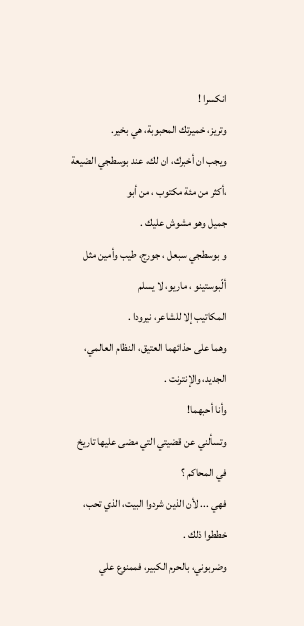انكسرا !
وتريز، خميرتك المحبوبة، هي بخير.
ويجب ان أخبرك، ان لك، عند بوسطجي الضيعة ،أكثر من مئة مكتوب ، من أبو
جميل وهو مشوش عليك .
و بوسطجي سبعل ، جورج، طيب وأمين مثل ألّبوستينو ، ماريو، لا يسلم
المكاتيب إلا للشاعر، نيرودا .
وهما على حذائهما العتيق، النظام العالمي، الجديد، والإنترنت .
وأنا أحبهما!
وتسألني عن قضيتي التي مضى عليها تاريخ في المحاكم ؟
فهي ... لأن الذين شردوا البيت، الذي تحب، خططوا ذلك .
وضربوني، بالحرم الكبير، فممنوع علي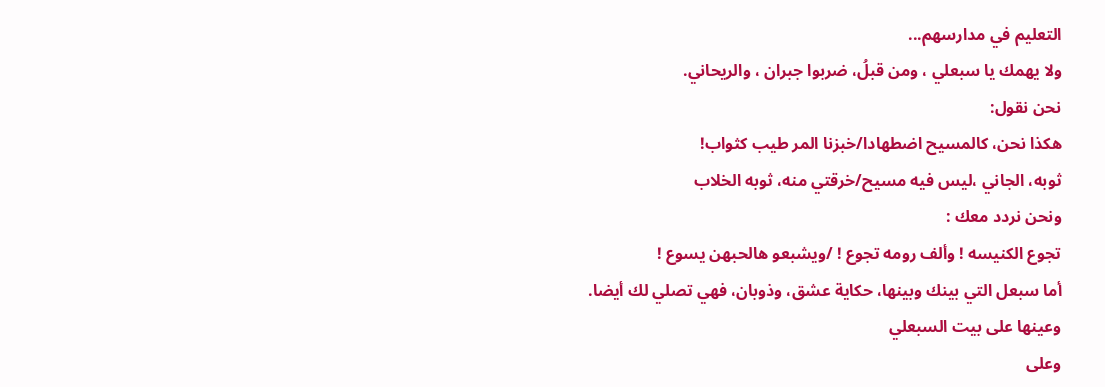التعليم في مدارسهم...
ولا يهمك يا سبعلي ، ومن قبلُ، ضربوا جبران ، والريحاني.
نحن نقول:
هكذا نحن، كالمسيح اضطهادا/خبزنا المر طيب كثواب!
ثوبه، الجاني ،ليس فيه مسيح/خرقتي منه، ثوبه الخلاب
ونحن نردد معك :
تجوع الكنيسه ! وألف رومه تجوع ! /ويشبعو هالحبهن يسوع !
أما سبعل التي بينك وبينها، حكاية عشق، وذوبان، فهي تصلي لك أيضا.
وعينها على بيت السبعلي
وعلى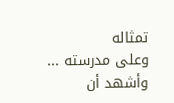تمثاله
وعلى مدرسته ...
وأشهد أن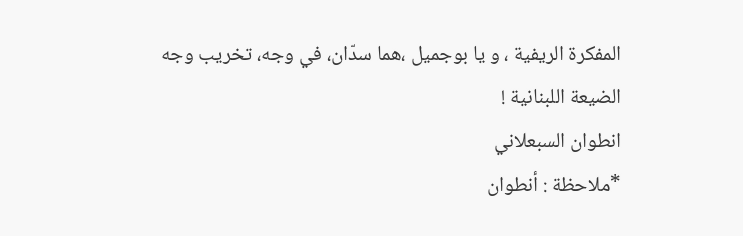المفكرة الريفية ، و يا بوجميل ،هما سدّان، في وجه، تخريب وجه
الضيعة اللبنانية !
انطوان السبعلاني
*ملاحظة : أنطوان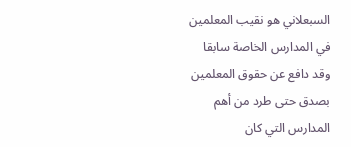السبعلاني هو نقيب المعلمين في المدارس الخاصة سابقا
وقد دافع عن حقوق المعلمين بصدق حتى طرد من أهم المدارس التي كان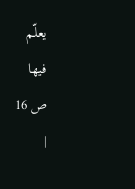يعلّم
فيها
ص 16
|